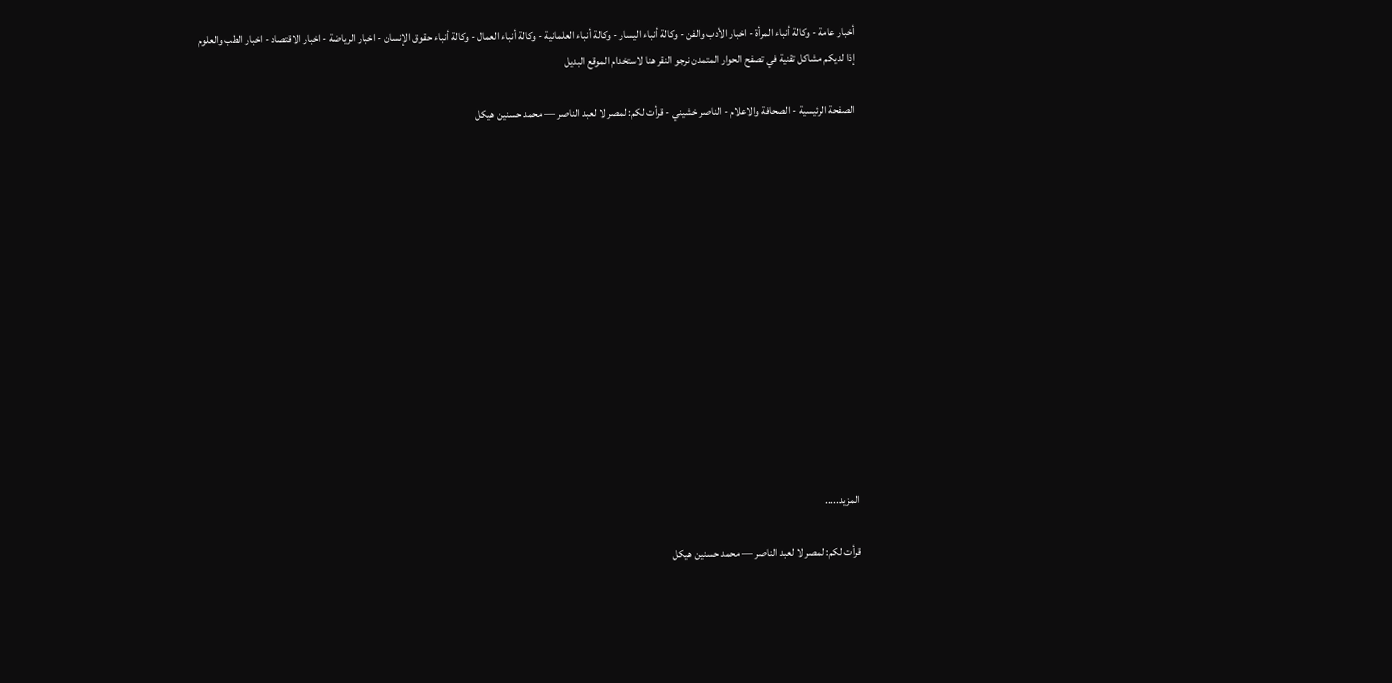أخبار عامة - وكالة أنباء المرأة - اخبار الأدب والفن - وكالة أنباء اليسار - وكالة أنباء العلمانية - وكالة أنباء العمال - وكالة أنباء حقوق الإنسان - اخبار الرياضة - اخبار الاقتصاد - اخبار الطب والعلوم
إذا لديكم مشاكل تقنية في تصفح الحوار المتمدن نرجو النقر هنا لاستخدام الموقع البديل

الصفحة الرئيسية - الصحافة والاعلام - الناصر خشيني - قرأت لكم: لمصر لا لعبد الناصر — محمد حسنين هيكل














المزيد.....

قرأت لكم: لمصر لا لعبد الناصر — محمد حسنين هيكل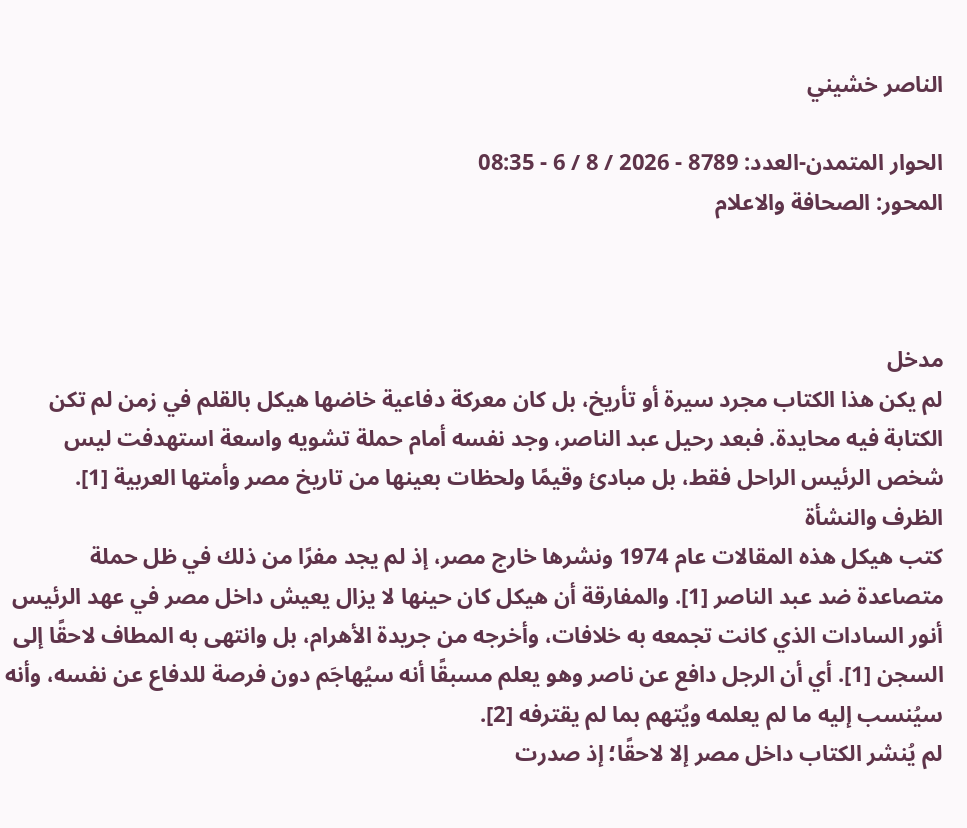الناصر خشيني

الحوار المتمدن-العدد: 8789 - 2026 / 8 / 6 - 08:35
المحور: الصحافة والاعلام



مدخل
لم يكن هذا الكتاب مجرد سيرة أو تأريخ، بل كان معركة دفاعية خاضها هيكل بالقلم في زمن لم تكن الكتابة فيه محايدة. فبعد رحيل عبد الناصر، وجد نفسه أمام حملة تشويه واسعة استهدفت ليس شخص الرئيس الراحل فقط، بل مبادئ وقيمًا ولحظات بعينها من تاريخ مصر وأمتها العربية [1].
الظرف والنشأة
كتب هيكل هذه المقالات عام 1974 ونشرها خارج مصر، إذ لم يجد مفرًا من ذلك في ظل حملة متصاعدة ضد عبد الناصر [1]. والمفارقة أن هيكل كان حينها لا يزال يعيش داخل مصر في عهد الرئيس أنور السادات الذي كانت تجمعه به خلافات، وأخرجه من جريدة الأهرام، بل وانتهى به المطاف لاحقًا إلى السجن [1]. أي أن الرجل دافع عن ناصر وهو يعلم مسبقًا أنه سيُهاجَم دون فرصة للدفاع عن نفسه، وأنه سيُنسب إليه ما لم يعلمه ويُتهم بما لم يقترفه [2].
لم يُنشر الكتاب داخل مصر إلا لاحقًا؛ إذ صدرت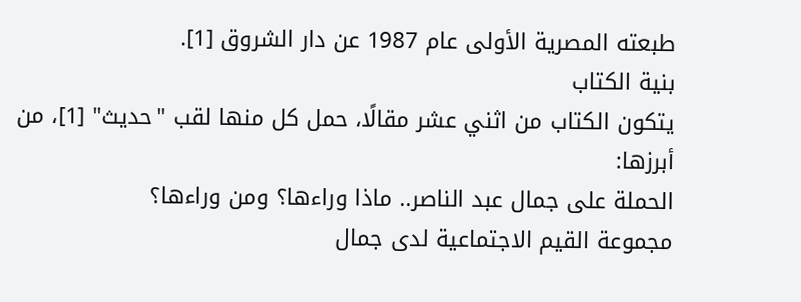طبعته المصرية الأولى عام 1987 عن دار الشروق [1].
بنية الكتاب
يتكون الكتاب من اثني عشر مقالًا، حمل كل منها لقب "حديث" [1]، من أبرزها:
الحملة على جمال عبد الناصر.. ماذا وراءها؟ ومن وراءها؟
مجموعة القيم الاجتماعية لدى جمال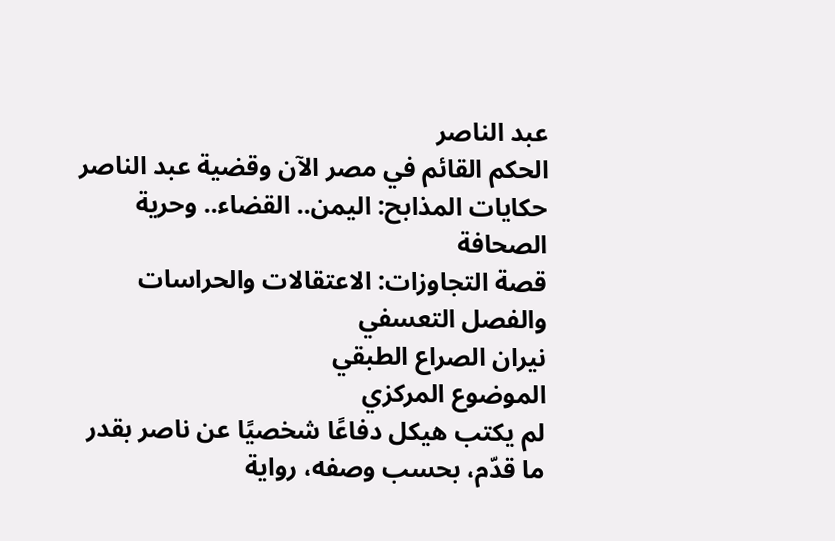عبد الناصر
الحكم القائم في مصر الآن وقضية عبد الناصر
حكايات المذابح: اليمن.. القضاء.. وحرية الصحافة
قصة التجاوزات: الاعتقالات والحراسات والفصل التعسفي
نيران الصراع الطبقي
الموضوع المركزي
لم يكتب هيكل دفاعًا شخصيًا عن ناصر بقدر ما قدّم، بحسب وصفه، رواية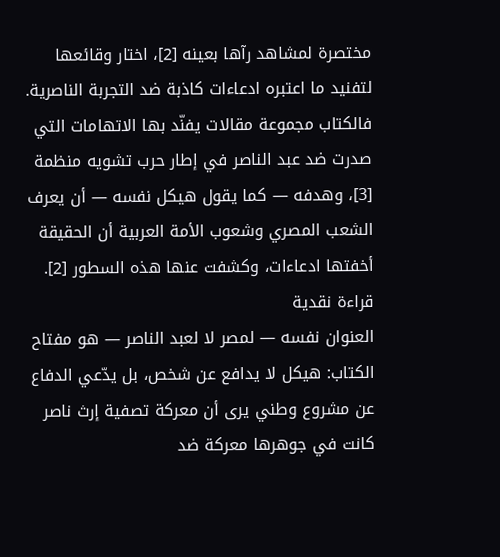مختصرة لمشاهد رآها بعينه [2]، اختار وقائعها لتفنيد ما اعتبره ادعاءات كاذبة ضد التجربة الناصرية. فالكتاب مجموعة مقالات يفنّد بها الاتهامات التي صدرت ضد عبد الناصر في إطار حرب تشويه منظمة [3]، وهدفه — كما يقول هيكل نفسه — أن يعرف الشعب المصري وشعوب الأمة العربية أن الحقيقة أخفتها ادعاءات، وكشفت عنها هذه السطور [2].
قراءة نقدية
العنوان نفسه — لمصر لا لعبد الناصر — هو مفتاح الكتاب: هيكل لا يدافع عن شخص، بل يدّعي الدفاع عن مشروع وطني يرى أن معركة تصفية إرث ناصر كانت في جوهرها معركة ضد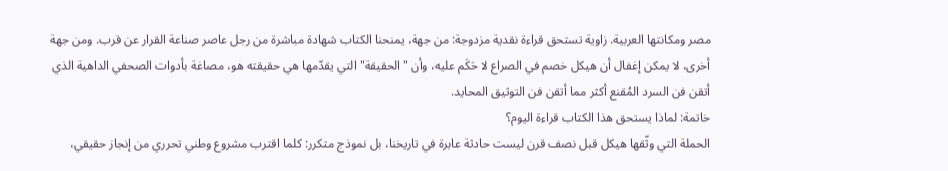مصر ومكانتها العربية. زاوية تستحق قراءة نقدية مزدوجة: من جهة، يمنحنا الكتاب شهادة مباشرة من رجل عاصر صناعة القرار عن قرب. ومن جهة أخرى، لا يمكن إغفال أن هيكل خصم في الصراع لا حَكَم عليه، وأن "الحقيقة" التي يقدّمها هي حقيقته هو، مصاغة بأدوات الصحفي الداهية الذي أتقن فن السرد المُقنع أكثر مما أتقن فن التوثيق المحايد.
خاتمة: لماذا يستحق هذا الكتاب قراءة اليوم؟
الحملة التي وثّقها هيكل قبل نصف قرن ليست حادثة عابرة في تاريخنا، بل نموذج متكرر: كلما اقترب مشروع وطني تحرري من إنجاز حقيقي،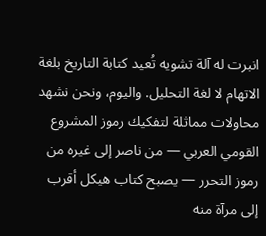انبرت له آلة تشويه تُعيد كتابة التاريخ بلغة الاتهام لا لغة التحليل. واليوم، ونحن نشهد محاولات مماثلة لتفكيك رموز المشروع القومي العربي — من ناصر إلى غيره من رموز التحرر — يصبح كتاب هيكل أقرب إلى مرآة منه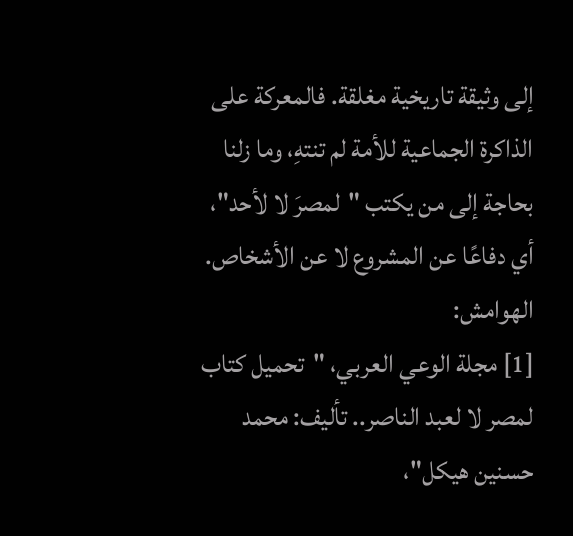إلى وثيقة تاريخية مغلقة. فالمعركة على الذاكرة الجماعية للأمة لم تنتهِ، وما زلنا بحاجة إلى من يكتب "لمصرَ لا لأحد"، أي دفاعًا عن المشروع لا عن الأشخاص.
الهوامش:
[1] مجلة الوعي العربي، "تحميل كتاب لمصر لا لعبد الناصر.. تأليف: محمد حسنين هيكل"،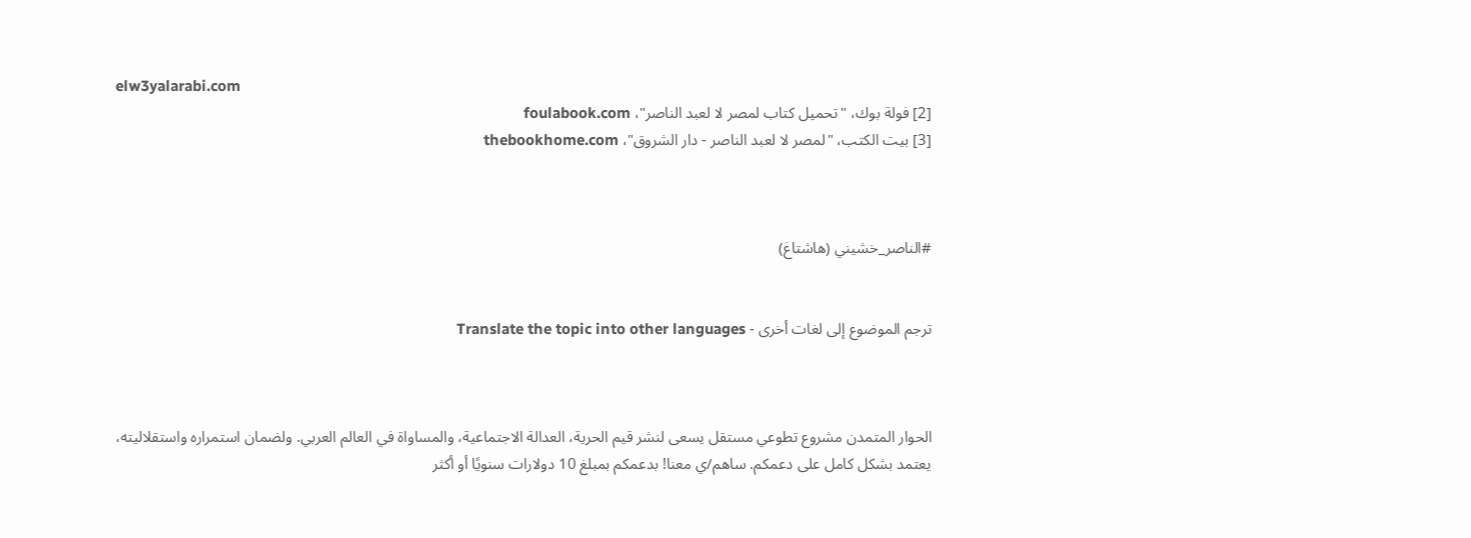elw3yalarabi.com
[2] فولة بوك، "تحميل كتاب لمصر لا لعبد الناصر"، foulabook.com
[3] بيت الكتب، "لمصر لا لعبد الناصر - دار الشروق"، thebookhome.com



#الناصر_خشيني (هاشتاغ)


ترجم الموضوع إلى لغات أخرى - Translate the topic into other languages



الحوار المتمدن مشروع تطوعي مستقل يسعى لنشر قيم الحرية، العدالة الاجتماعية، والمساواة في العالم العربي. ولضمان استمراره واستقلاليته، يعتمد بشكل كامل على دعمكم. ساهم/ي معنا! بدعمكم بمبلغ 10 دولارات سنويًا أو أكثر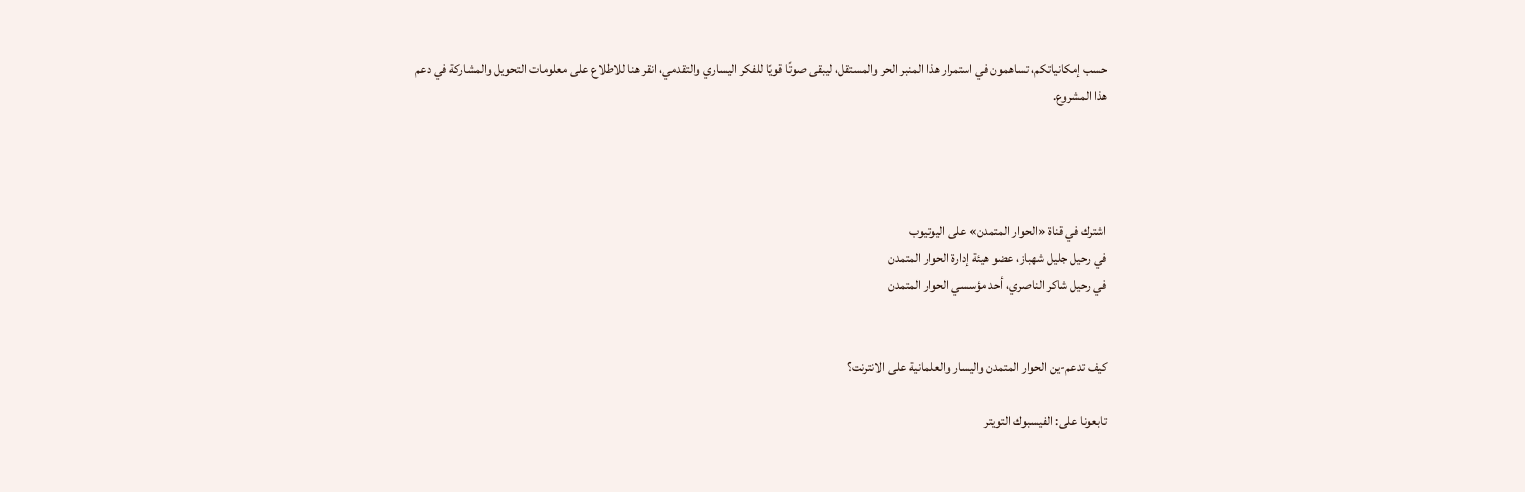حسب إمكانياتكم، تساهمون في استمرار هذا المنبر الحر والمستقل، ليبقى صوتًا قويًا للفكر اليساري والتقدمي، انقر هنا للاطلاع على معلومات التحويل والمشاركة في دعم هذا المشروع.




اشترك في قناة «الحوار المتمدن» على اليوتيوب
في رحيل جليل شهباز، عضو هيئة إدارة الحوار المتمدن
في رحيل شاكر الناصري، أحد مؤسسي الحوار المتمدن


كيف تدعم-ين الحوار المتمدن واليسار والعلمانية على الانترنت؟

تابعونا على: الفيسبوك التويتر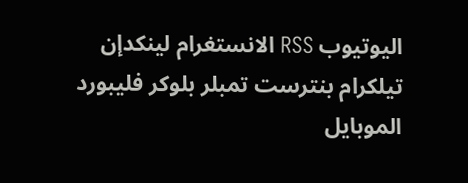اليوتيوب RSS الانستغرام لينكدإن تيلكرام بنترست تمبلر بلوكر فليبورد الموبايل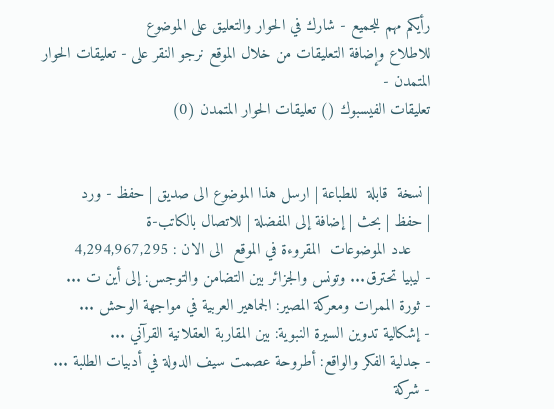رأيكم مهم للجميع - شارك في الحوار والتعليق على الموضوع
للاطلاع وإضافة التعليقات من خلال الموقع نرجو النقر على - تعليقات الحوار المتمدن -
تعليقات الفيسبوك () تعليقات الحوار المتمدن (0)


| نسخة  قابلة  للطباعة | ارسل هذا الموضوع الى صديق | حفظ - ورد
| حفظ | بحث | إضافة إلى المفضلة | للاتصال بالكاتب-ة
    عدد الموضوعات  المقروءة في الموقع  الى الان : 4,294,967,295
- ليبيا تحترق... وتونس والجزائر بين التضامن والتوجس: إلى أين ت ...
- ثورة الممرات ومعركة المصير: الجماهير العربية في مواجهة الوحش ...
- إشكالية تدوين السيرة النبوية: بين المقاربة العقلانية القرآني ...
- جدلية الفكر والواقع: أطروحة عصمت سيف الدولة في أدبيات الطلبة ...
- شركة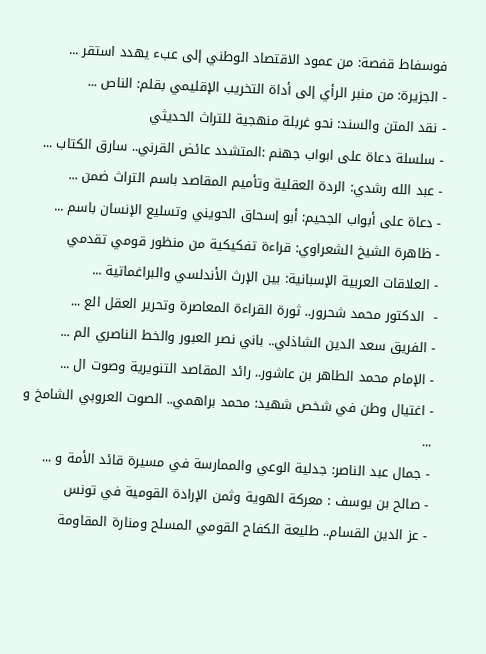فوسفاط قفصة: من عمود الاقتصاد الوطني إلى عبء يهدد استقر ...
- الجزيرة: من منبر الرأي إلى أداة التخريب الإقليمي بقلم: الناص ...
- نقد المتن والسند: نحو غربلة منهجية للتراث الحديثي
- سلسلة دعاة على ابواب جهنم :المتشدد عائض القرني.. سارق الكتاب ...
- عبد الله رشدي: الردة العقلية وتأميم المقاصد باسم التراث ضمن ...
- دعاة على أبواب الجحيم: أبو إسحاق الحويني وتسليع الإنسان باسم ...
- ظاهرة الشيخ الشعراوي: قراءة تفكيكية من منظور قومي تقدمي
- العلاقات العربية الإسبانية: بين الإرث الأندلسي والبراغماتية ...
-  الدكتور محمد شحرور.. ثورة القراءة المعاصرة وتحرير العقل الع ...
- الفريق سعد الدين الشاذلي.. باني نصر العبور والخط الناصري الم ...
- الإمام محمد الطاهر بن عاشور.. رائد المقاصد التنويرية وصوت ال ...
- اغتيال وطن في شخص شهيد: محمد براهمي.. الصوت العروبي الشامخ و ...
- جمال عبد الناصر: جدلية الوعي والممارسة في مسيرة قائد الأمة و ...
- صالح بن يوسف : معركة الهوية وثمن الإرادة القومية في تونس
- عز الدين القسام.. طليعة الكفاح القومي المسلح ومنارة المقاومة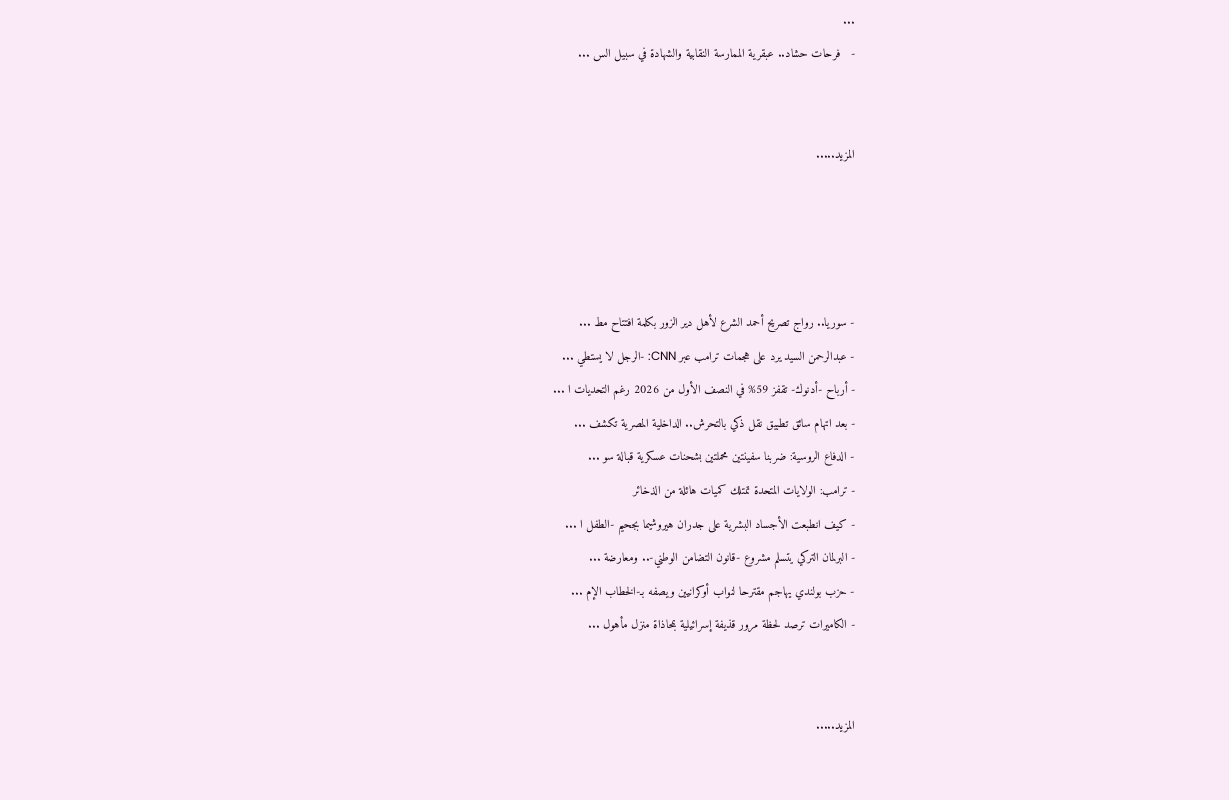...
-   فرحات حشاد.. عبقرية الممارسة النقابية والشهادة في سبيل الس ...


المزيد.....




- سوريا.. رواج تصريح أحمد الشرع لأهل دير الزور بكلمة افتتاح مط ...
- عبدالرحمن السيد يرد على هجمات ترامب عبر CNN: -الرجل لا يستطي ...
- أرباح -أدنوك- تقفز 59% في النصف الأول من 2026 رغم التحديات ا ...
- بعد اتهام سائق تطبيق نقل ذكي بالتحرش.. الداخلية المصرية تكشف ...
- الدفاع الروسية: ضربنا سفينتين محملتين بشحنات عسكرية قبالة سو ...
- ترامب: الولايات المتحدة تمتلك كميات هائلة من الذخائر
- كيف انطبعت الأجساد البشرية على جدران هيروشيما بجحيم -الطفل ا ...
- البرلمان التركي يتسلم مشروع -قانون التضامن الوطني-.. ومعارضة ...
- حزب بولندي يهاجم مقترحا لنواب أوكرانيين ويصفه بـ-الخطاب الإم ...
- الكاميرات ترصد لحظة مرور قذيفة إسرائيلية بمحاذاة منزل مأهول ...


المزيد.....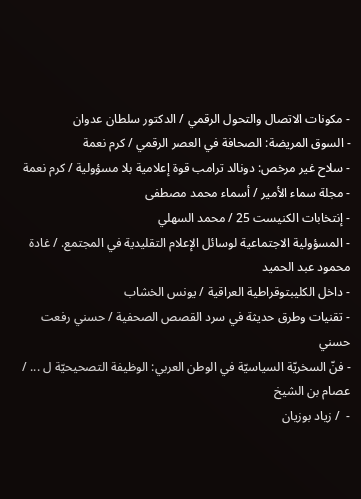- مكونات الاتصال والتحول الرقمي / الدكتور سلطان عدوان
- السوق المريضة: الصحافة في العصر الرقمي / كرم نعمة
- سلاح غير مرخص: دونالد ترامب قوة إعلامية بلا مسؤولية / كرم نعمة
- مجلة سماء الأمير / أسماء محمد مصطفى
- إنتخابات الكنيست 25 / محمد السهلي
- المسؤولية الاجتماعية لوسائل الإعلام التقليدية في المجتمع. / غادة محمود عبد الحميد
- داخل الكليبتوقراطية العراقية / يونس الخشاب
- تقنيات وطرق حديثة في سرد القصص الصحفية / حسني رفعت حسني
- فنّ السخريّة السياسيّة في الوطن العربي: الوظيفة التصحيحيّة ل ... / عصام بن الشيخ
-  / زياد بوزيان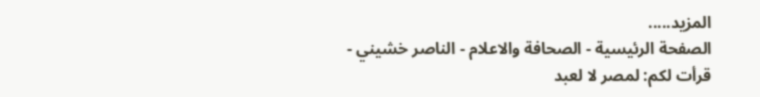المزيد.....
الصفحة الرئيسية - الصحافة والاعلام - الناصر خشيني - قرأت لكم: لمصر لا لعبد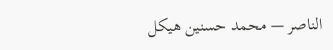الناصر — محمد حسنين هيكل